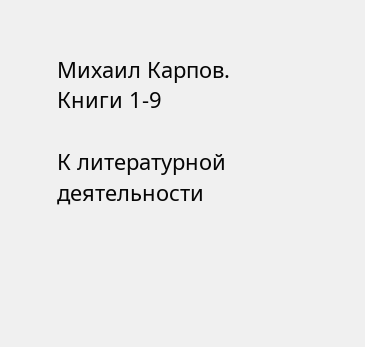Михаил Карпов. Книги 1-9

К литературной деятельности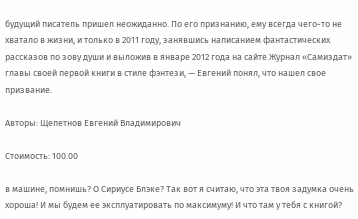будущий писатель пришел неожиданно. По его признанию, ему всегда чего-то не хватало в жизни, и только в 2011 году, занявшись написанием фантастических рассказов по зову души и выложив в январе 2012 года на сайте Журнал «Самиздат» главы своей первой книги в стиле фэнтези, — Евгений понял, что нашел свое призвание.

Авторы: Щепетнов Евгений Владимирович

Стоимость: 100.00

в машине, помнишь? О Сириусе Блэке? Так вот я считаю, что эта твоя задумка очень хороша! И мы будем ее эксплуатировать по максимуму! И что там у тебя с книгой?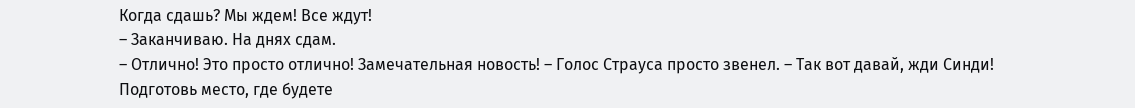Когда сдашь? Мы ждем! Все ждут!
– Заканчиваю. На днях сдам.
– Отлично! Это просто отлично! Замечательная новость! – Голос Страуса просто звенел. – Так вот давай, жди Синди! Подготовь место, где будете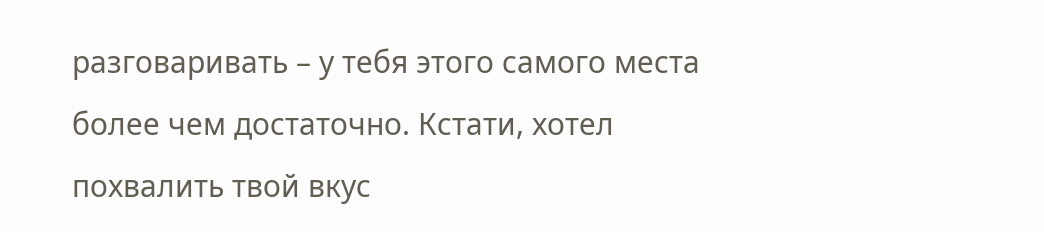разговаривать – у тебя этого самого места более чем достаточно. Кстати, хотел похвалить твой вкус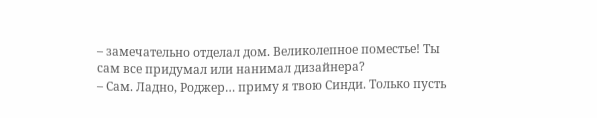– замечательно отделал дом. Великолепное поместье! Ты сам все придумал или нанимал дизайнера?
– Сам. Ладно, Роджер… приму я твою Синди. Только пусть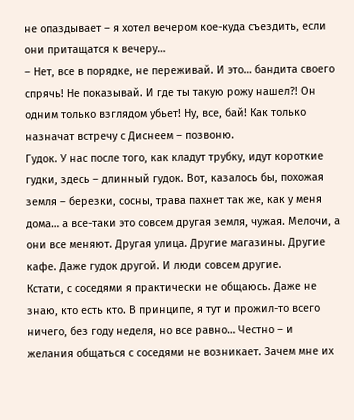не опаздывает – я хотел вечером кое-куда съездить, если они притащатся к вечеру…
– Нет, все в порядке, не переживай. И это… бандита своего спрячь! Не показывай. И где ты такую рожу нашел?! Он одним только взглядом убьет! Ну, все, бай! Как только назначат встречу с Диснеем – позвоню.
Гудок. У нас после того, как кладут трубку, идут короткие гудки, здесь – длинный гудок. Вот, казалось бы, похожая земля – березки, сосны, трава пахнет так же, как у меня дома… а все-таки это совсем другая земля, чужая. Мелочи, а они все меняют. Другая улица. Другие магазины. Другие кафе. Даже гудок другой. И люди совсем другие.
Кстати, с соседями я практически не общаюсь. Даже не знаю, кто есть кто. В принципе, я тут и прожил-то всего ничего, без году неделя, но все равно… Честно – и желания общаться с соседями не возникает. Зачем мне их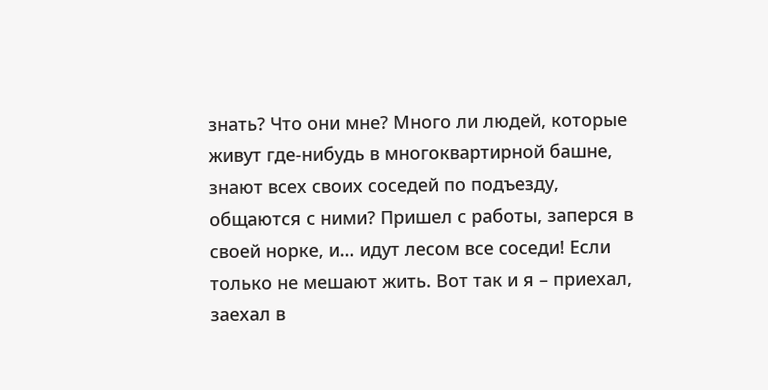знать? Что они мне? Много ли людей, которые живут где-нибудь в многоквартирной башне, знают всех своих соседей по подъезду, общаются с ними? Пришел с работы, заперся в своей норке, и… идут лесом все соседи! Если только не мешают жить. Вот так и я – приехал, заехал в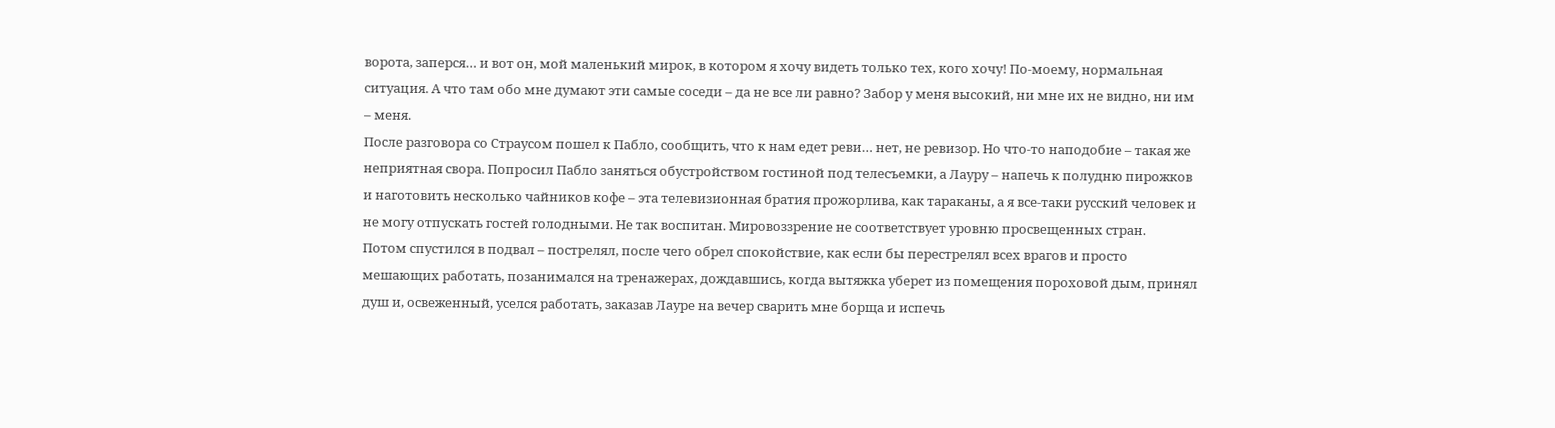ворота, заперся… и вот он, мой маленький мирок, в котором я хочу видеть только тех, кого хочу! По-моему, нормальная ситуация. А что там обо мне думают эти самые соседи – да не все ли равно? Забор у меня высокий, ни мне их не видно, ни им – меня.
После разговора со Страусом пошел к Пабло, сообщить, что к нам едет реви… нет, не ревизор. Но что-то наподобие – такая же неприятная свора. Попросил Пабло заняться обустройством гостиной под телесъемки, а Лауру – напечь к полудню пирожков и наготовить несколько чайников кофе – эта телевизионная братия прожорлива, как тараканы, а я все-таки русский человек и не могу отпускать гостей голодными. Не так воспитан. Мировоззрение не соответствует уровню просвещенных стран.
Потом спустился в подвал – пострелял, после чего обрел спокойствие, как если бы перестрелял всех врагов и просто мешающих работать, позанимался на тренажерах, дождавшись, когда вытяжка уберет из помещения пороховой дым, принял душ и, освеженный, уселся работать, заказав Лауре на вечер сварить мне борща и испечь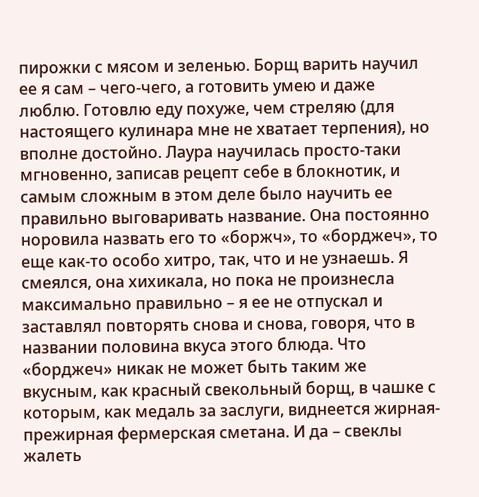пирожки с мясом и зеленью. Борщ варить научил ее я сам – чего-чего, а готовить умею и даже люблю. Готовлю еду похуже, чем стреляю (для настоящего кулинара мне не хватает терпения), но вполне достойно. Лаура научилась просто-таки мгновенно, записав рецепт себе в блокнотик, и самым сложным в этом деле было научить ее правильно выговаривать название. Она постоянно норовила назвать его то «боржч», то «борджеч», то еще как-то особо хитро, так, что и не узнаешь. Я смеялся, она хихикала, но пока не произнесла максимально правильно – я ее не отпускал и заставлял повторять снова и снова, говоря, что в названии половина вкуса этого блюда. Что «борджеч» никак не может быть таким же вкусным, как красный свекольный борщ, в чашке с которым, как медаль за заслуги, виднеется жирная-прежирная фермерская сметана. И да – свеклы жалеть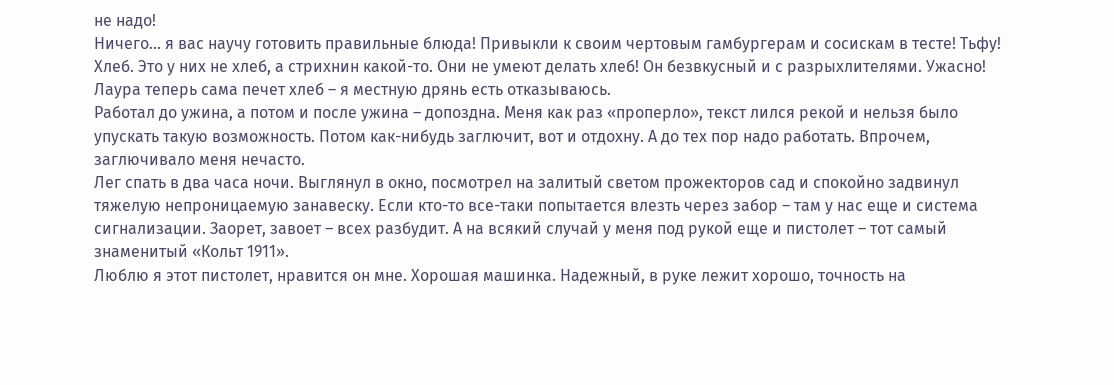не надо!
Ничего… я вас научу готовить правильные блюда! Привыкли к своим чертовым гамбургерам и сосискам в тесте! Тьфу!
Хлеб. Это у них не хлеб, а стрихнин какой-то. Они не умеют делать хлеб! Он безвкусный и с разрыхлителями. Ужасно! Лаура теперь сама печет хлеб – я местную дрянь есть отказываюсь.
Работал до ужина, а потом и после ужина – допоздна. Меня как раз «проперло», текст лился рекой и нельзя было упускать такую возможность. Потом как-нибудь заглючит, вот и отдохну. А до тех пор надо работать. Впрочем, заглючивало меня нечасто.
Лег спать в два часа ночи. Выглянул в окно, посмотрел на залитый светом прожекторов сад и спокойно задвинул тяжелую непроницаемую занавеску. Если кто-то все-таки попытается влезть через забор – там у нас еще и система сигнализации. Заорет, завоет – всех разбудит. А на всякий случай у меня под рукой еще и пистолет – тот самый знаменитый «Кольт 1911».
Люблю я этот пистолет, нравится он мне. Хорошая машинка. Надежный, в руке лежит хорошо, точность на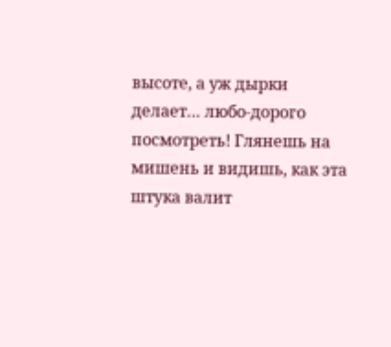высоте, а уж дырки делает… любо-дорого посмотреть! Глянешь на мишень и видишь, как эта штука валит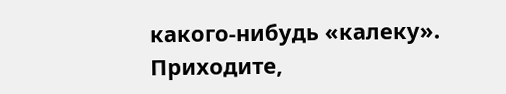какого-нибудь «калеку». Приходите,